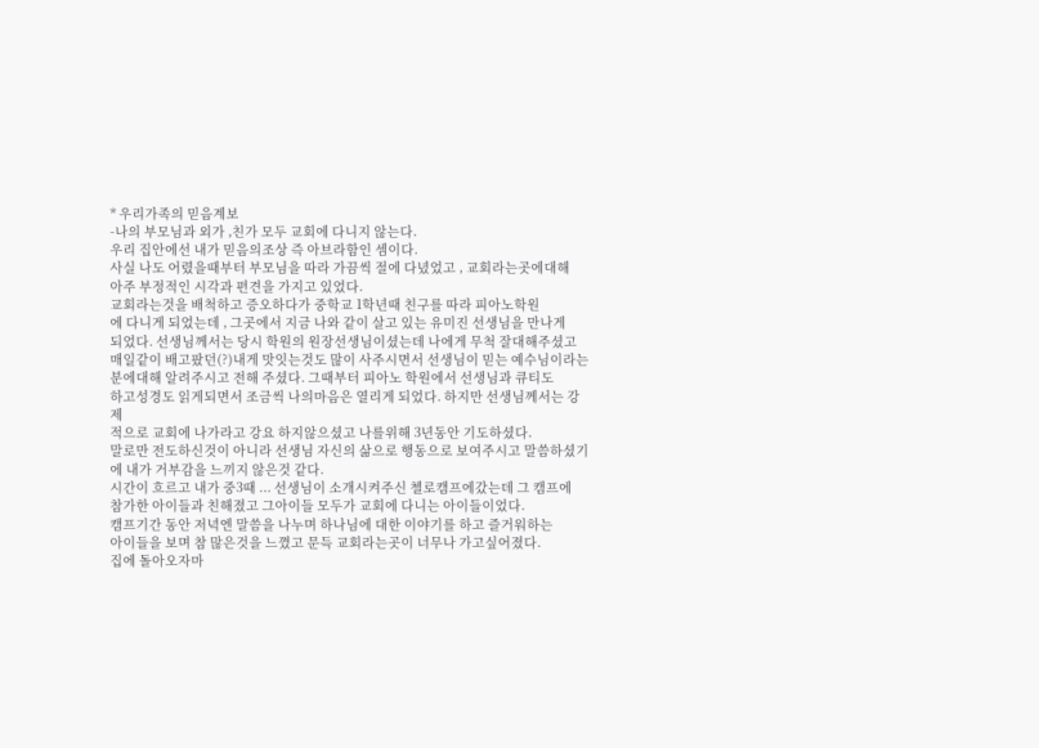* 우리가족의 믿음계보
-나의 부모님과 외가 ,친가 모두 교회에 다니지 않는다.
우리 집안에선 내가 믿음의조상 즉 아브라함인 셈이다.
사실 나도 어렸을때부터 부모님을 따라 가끔씩 절에 다녔었고 , 교회라는곳에대해
아주 부정적인 시각과 편견을 가지고 있었다.
교회라는것을 배척하고 증오하다가 중학교 1학년때 친구를 따라 피아노학원
에 다니게 되었는데 , 그곳에서 지금 나와 같이 살고 있는 유미진 선생님을 만나게
되었다. 선생님께서는 당시 학원의 원장선생님이셨는데 나에게 무척 잘대해주셨고
매일같이 배고팠던(?)내게 맛잇는것도 많이 사주시면서 선생님이 믿는 예수님이라는
분에대해 알려주시고 전해 주셨다. 그때부터 피아노 학원에서 선생님과 큐티도
하고성경도 읽게되면서 조금씩 나의마음은 열리게 되었다. 하지만 선생님께서는 강제
적으로 교회에 나가라고 강요 하지않으셨고 나를위해 3년동안 기도하셨다.
말로만 전도하신것이 아니라 선생님 자신의 삶으로 행동으로 보여주시고 말씀하셨기
에 내가 거부감을 느끼지 않은것 같다.
시간이 흐르고 내가 중3때 ... 선생님이 소개시켜주신 첼로캠프에갔는데 그 캠프에
참가한 아이들과 친해졌고 그아이들 모두가 교회에 다니는 아이들이었다.
캠프기간 동안 저녁엔 말씀을 나누며 하나님에 대한 이야기를 하고 즐거워하는
아이들을 보며 참 많은것을 느꼈고 문득 교회라는곳이 너무나 가고싶어졌다.
집에 돌아오자마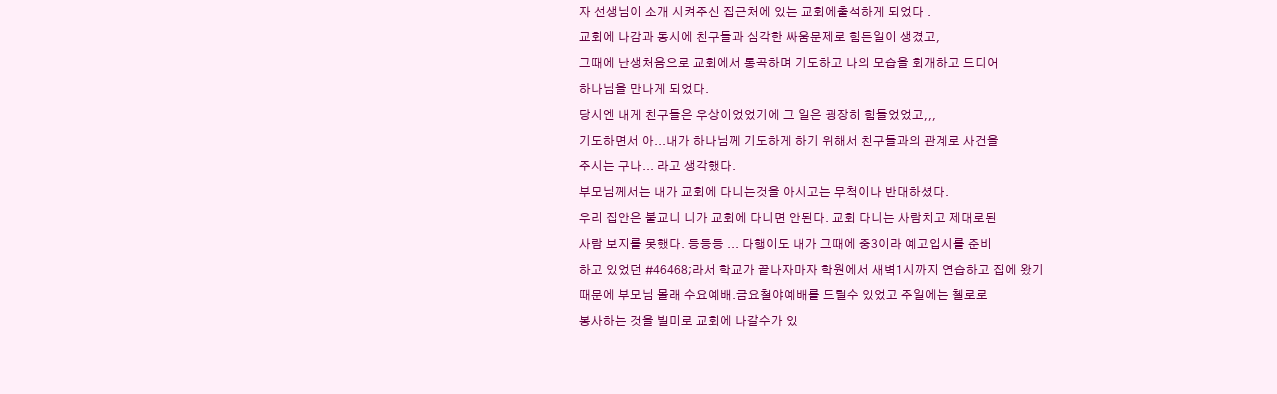자 선생님이 소개 시켜주신 집근처에 있는 교회에출석하게 되었다 .
교회에 나감과 동시에 친구들과 심각한 싸움문제로 힘든일이 생겼고,
그때에 난생처음으로 교회에서 통곡하며 기도하고 나의 모습을 회개하고 드디어
하나님을 만나게 되었다.
당시엔 내게 친구들은 우상이었었기에 그 일은 굉장히 힘들었었고,,,
기도하면서 아...내가 하나님께 기도하게 하기 위해서 친구들과의 관계로 사건을
주시는 구나... 라고 생각했다.
부모님께서는 내가 교회에 다니는것을 아시고는 무척이나 반대하셨다.
우리 집안은 불교니 니가 교회에 다니면 안된다. 교회 다니는 사람치고 제대로된
사람 보지를 못했다. 등등등 ... 다행이도 내가 그때에 중3이라 예고입시를 준비
하고 있었던 #46468;라서 학교가 끝나자마자 학원에서 새벽1시까지 연습하고 집에 왔기
때문에 부모님 몰래 수요예배.금요철야예배를 드릴수 있었고 주일에는 첼로로
봉사하는 것을 빌미로 교회에 나갈수가 있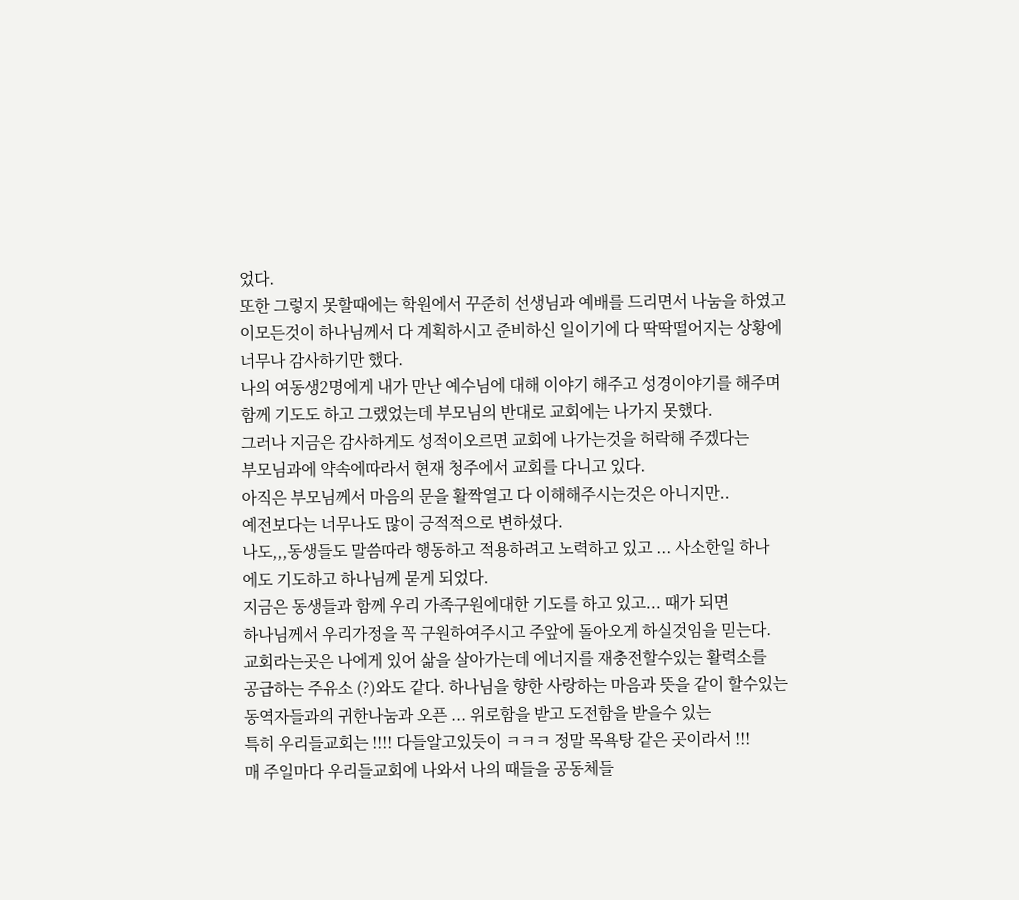었다.
또한 그렇지 못할때에는 학원에서 꾸준히 선생님과 예배를 드리면서 나눔을 하였고
이모든것이 하나님께서 다 계획하시고 준비하신 일이기에 다 딱딱떨어지는 상황에
너무나 감사하기만 했다.
나의 여동생2명에게 내가 만난 예수님에 대해 이야기 해주고 성경이야기를 해주며
함께 기도도 하고 그랬었는데 부모님의 반대로 교회에는 나가지 못했다.
그러나 지금은 감사하게도 성적이오르면 교회에 나가는것을 허락해 주겠다는
부모님과에 약속에따라서 현재 청주에서 교회를 다니고 있다.
아직은 부모님께서 마음의 문을 활짝열고 다 이해해주시는것은 아니지만..
예전보다는 너무나도 많이 긍적적으로 변하셨다.
나도,,,동생들도 말씀따라 행동하고 적용하려고 노력하고 있고 ... 사소한일 하나
에도 기도하고 하나님께 묻게 되었다.
지금은 동생들과 함께 우리 가족구원에대한 기도를 하고 있고... 때가 되면
하나님께서 우리가정을 꼭 구원하여주시고 주앞에 돌아오게 하실것임을 믿는다.
교회라는곳은 나에게 있어 삶을 살아가는데 에너지를 재충전할수있는 활력소를
공급하는 주유소 (?)와도 같다. 하나님을 향한 사랑하는 마음과 뜻을 같이 할수있는
동역자들과의 귀한나눔과 오픈 ... 위로함을 받고 도전함을 받을수 있는
특히 우리들교회는 !!!! 다들알고있듯이 ㅋㅋㅋ 정말 목욕탕 같은 곳이라서 !!!
매 주일마다 우리들교회에 나와서 나의 때들을 공동체들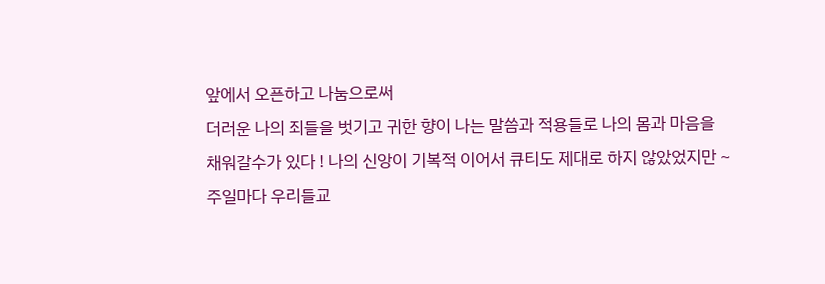앞에서 오픈하고 나눔으로써
더러운 나의 죄들을 벗기고 귀한 향이 나는 말씀과 적용들로 나의 몸과 마음을
채워갈수가 있다 ! 나의 신앙이 기복적 이어서 큐티도 제대로 하지 않았었지만 ~
주일마다 우리들교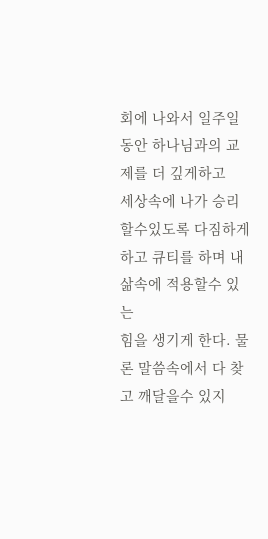회에 나와서 일주일 동안 하나님과의 교제를 더 깊게하고
세상속에 나가 승리할수있도록 다짐하게하고 큐티를 하며 내 삶속에 적용할수 있는
힘을 생기게 한다. 물론 말씀속에서 다 찾고 깨달을수 있지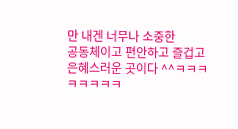만 내겐 너무나 소중한
공동체이고 편안하고 즐겁고 은혜스러운 곳이다 ^^ㅋㅋㅋㅋㅋㅋㅋㅋ